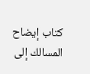كتاب إيضاح المسالك إلى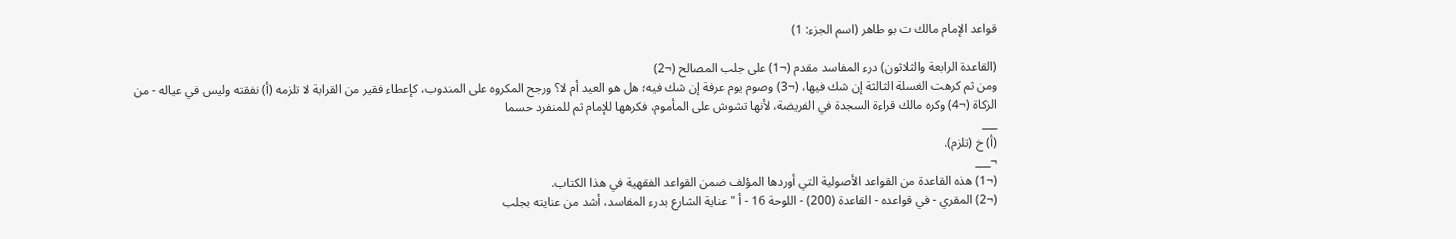قواعد الإمام مالك ت بو طاهر (اسم الجزء: 1)

(القاعدة الرابعة والثلاثون) درء المفاسد مقدم (¬1) على جلب المصالح (¬2)
ومن ثم كرهت الغسلة الثالثة إن شك فيها، (¬3) وصوم يوم عرفة إن شك فيه؛ هل هو العيد أم لا؟ ورجح المكروه على المندوب، كإعطاء فقير من القرابة لا تلزمه (أ) نفقته وليس في عياله - من الزكاة (¬4) وكره مالك قراءة السجدة في الفريضة، لأنها تشوش على المأموم، فكرهها للإمام ثم للمنفرد حسما
___
(أ) خ (تلزم).
¬___
(¬1) هذه القاعدة من القواعد الأصولية التي أوردها المؤلف ضمن القواعد الفقهية في هذا الكتاب.
(¬2) المقري - في قواعده - القاعدة (200) - اللوحة 16 - أ "عناية الشارع بدرء المفاسد، أشد من عنايته بجلب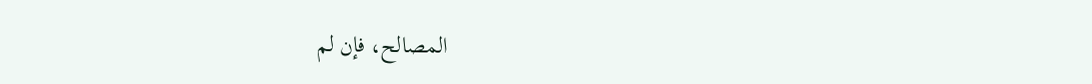المصالح، فإن لم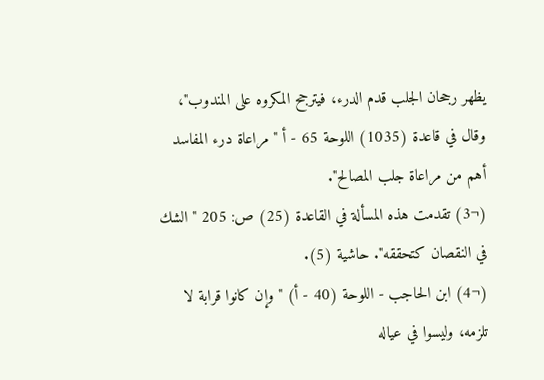يظهر رجحان الجلب قدم الدرء، فيترجح المكروه على المندوب"، وقال في قاعدة (1035) اللوحة 65 - أ "مراعاة درء المفاسد أهم من مراعاة جلب المصالح".
(¬3) تقدمت هذه المسألة في القاعدة (25) ص: 205 "الشك في النقصان كتحققه". حاشية (5).
(¬4) ابن الحاجب - اللوحة (40 - أ) "وإن كانوا قرابة لا تلزمه، وليسوا في عياله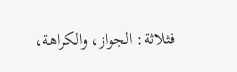فثلاثة: الجواز، والكراهة،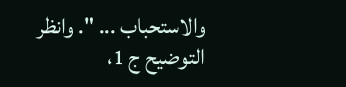والاستحباب ... ". وانظر التوضيح ج 1،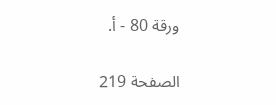ورقة 80 - أ.

الصفحة 219